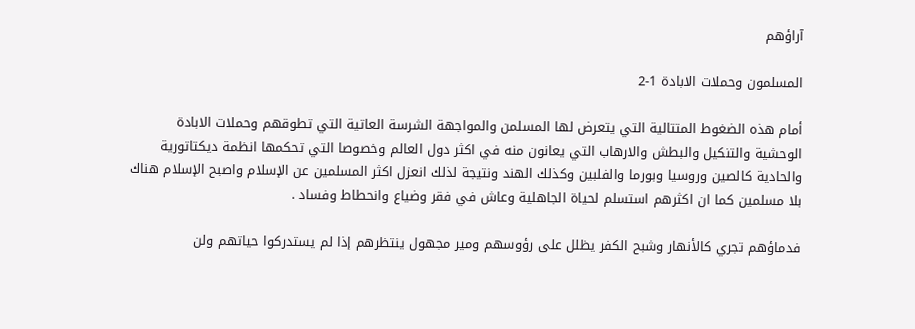آراؤهم

المسلمون وحملات الابادة 1-2

أمام هذه الضغوط المتتالية التي يتعرض لها المسلمن والمواجهة الشرسة العاتية التي تطوقهم وحملات الابادة الوحشية والتنكيل والبطش والارهاب التي يعانون منه في اكثر دول العالم وخصوصا التي تحكمها انظمة ديكتاتورية والحادية كالصين وروسيا وبورما والفلبين وكذلك الهند ونتيجة لذلك انعزل اكثر المسلمين عن الإسلام واصبح الإسلام هناك بلا مسلمين كما ان اكثرهم استسلم لحياة الجاهلية وعاش في فقر وضياع وانحطاط وفساد .

فدماؤهم تجري كالأنهار وشبح الكفر يظلل على رؤوسهم ومير مجهول ينتظرهم إذا لم يستدركوا حياتهم ولن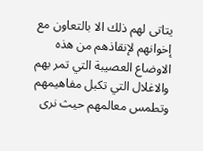يتاتى لهم ذلك الا بالتعاون مع إخوانهم لإنقاذهم من هذه الاوضاع العصيبة التي تمر بهم والاغلال التي تكبل مفاهيمهم وتطمس معالمهم حيث نرى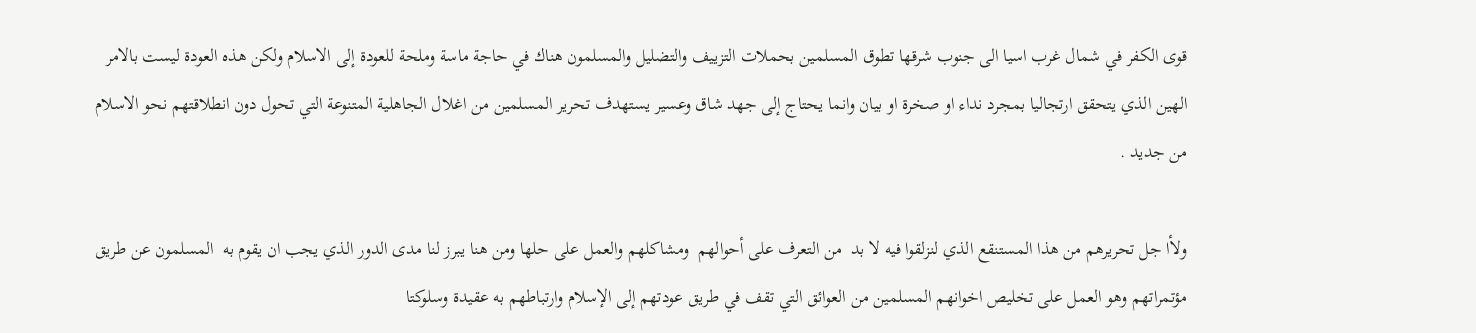قوى الكفر في شمال غرب اسيا الى جنوب شرقها تطوق المسلمين بحملات التزييف والتضليل والمسلمون هناك في حاجة ماسة وملحة للعودة إلى الاسلام ولكن هذه العودة ليست بالامر الهين الذي يتحقق ارتجاليا بمجرد نداء او صخرة او بيان وانما يحتاج إلى جهد شاق وعسير يستهدف تحرير المسلمين من اغلال الجاهلية المتنوعة التي تحول دون انطلاقتهم نحو الاسلام من جديد .

ولأا جل تحريرهم من هذا المستنقع الذي لنزلقوا فيه لا بد  من التعرف على أحوالهم  ومشاكلهم والعمل على حلها ومن هنا يبرز لنا مدى الدور الذي يجب ان يقوم به  المسلمون عن طريق مؤتمراتهم وهو العمل على تخليص اخوانهم المسلمين من العوائق التي تقف في طريق عودتهم إلى الإسلام وارتباطهم به عقيدة وسلوكتا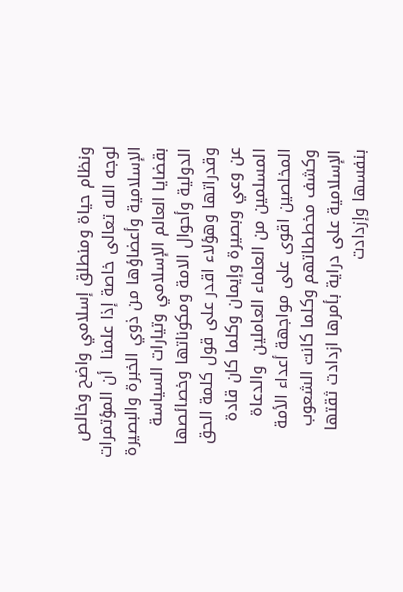ونظام حياة ومنطلق إسلامي واضح وخالص لوجه الله تعالى خاصة إذا علمنا  أن المؤتمرات الإسلامية وأعضاؤها من ذوي الخبرة والبصيرة بقضايا العالم الإسلامي وتيارات السياسة الدولية وأحوال الامة ومكوناتها وخصائصها وقدراتها وهؤلاء اقدر على قول كلمة الحق عن وعي وبصيرة وإيمان وكلما كان قادة المسلمين من العلماء العاملين  والدعاة المخلصين اقوى على مواجهة أعداء الأمة وكشف مخططاتهم وكلما كانت الشعوب الإسلامية على دراية بأمرها ازدادت ثقتها بنفسها وإزدادت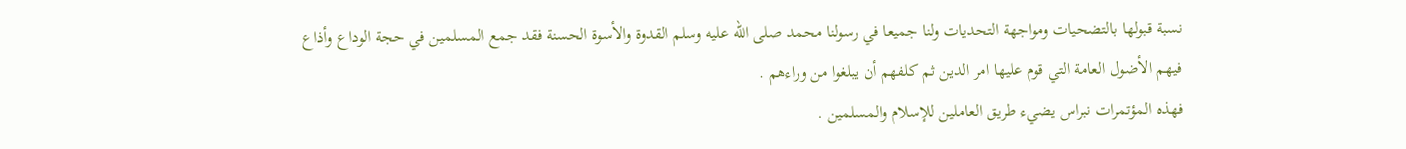نسبة قبولها بالتضحيات ومواجهة التحديات ولنا جميعا في رسولنا محمد صلى الله عليه وسلم القدوة والأسوة الحسنة فقد جمع المسلمين في حجة الوداع وأذاع فيهم الأضول العامة التي قوم عليها امر الدين ثم كلفهم أن يبلغوا من وراءهم .
فهذه المؤتمرات نبراس يضيء طريق العاملين للإسلام والمسلمين .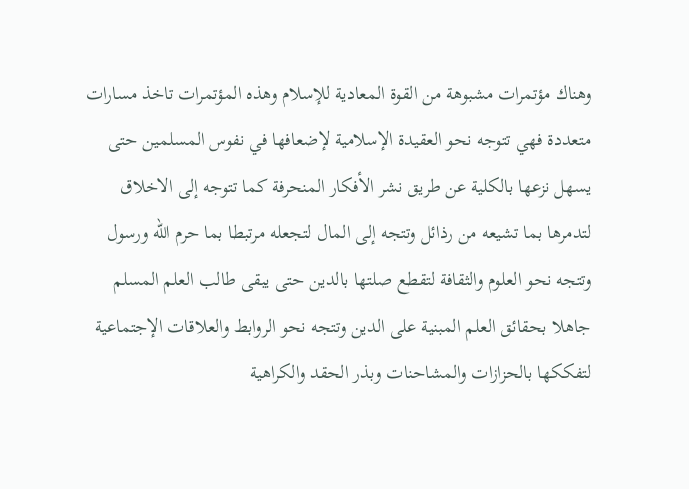وهناك مؤتمرات مشبوهة من القوة المعادية للإسلام وهذه المؤتمرات تاخذ مسارات متعددة فهي تتوجه نحو العقيدة الإسلامية لإضعافها في نفوس المسلمين حتى يسهل نزعها بالكلية عن طريق نشر الأفكار المنحرفة كما تتوجه إلى الاخلاق لتدمرها بما تشيعه من رذائل وتتجه إلى المال لتجعله مرتبطا بما حرم الله ورسول وتتجه نحو العلوم والثقافة لتقطع صلتها بالدين حتى يبقى طالب العلم المسلم جاهلا بحقائق العلم المبنية على الدين وتتجه نحو الروابط والعلاقات الإجتماعية لتفككها بالحزازات والمشاحنات وبذر الحقد والكراهية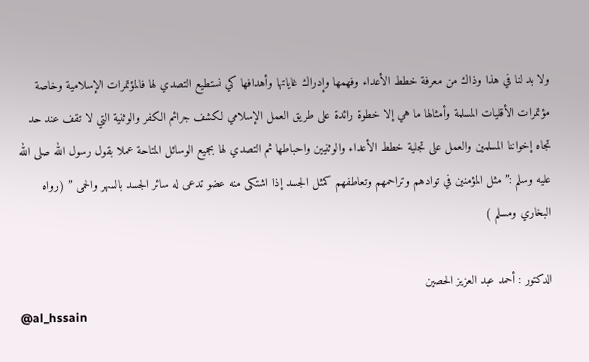ولا بد لنا في هذا وذاك من معرفة خطط الأعداء وفهمها وإدراك غاياتها وأهدافها كي نستطيع التصدي لها فالمؤتمرات الإسلامية وخاصة مؤتمرات الأقليات المسلمة وأمثالها ما هي إلا خطوة رائدة على طريق العمل الإسلامي لكشف جرائم الكفر والوثنية التي لا تقف عند حد تجاه إخواننا المسلمين والعمل على تجلية خطط الأعداء والوثنيين واحباطها ثم التصدي لها بجميع الوسائل المتاحة عملا بقول رسول الله صلى الله عليه وسلم :” مثل المؤمنين في توادهم وتراحمهم وتعاطفهم كمثل الجسد إذا اشتكى منه عضو تدعى له سائر الجسد بالسهر والحمى ” (رواه البخاري ومسلم )

الدكتور : أحمد عبد العزيز الحصين
@al_hssain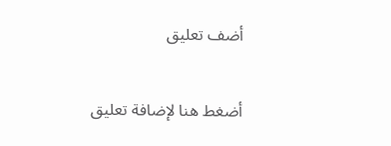أضف تعليق

أضغط هنا لإضافة تعليق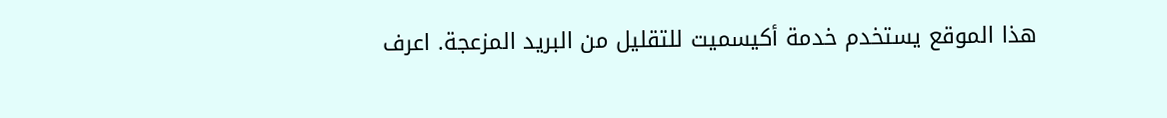هذا الموقع يستخدم خدمة أكيسميت للتقليل من البريد المزعجة. اعرف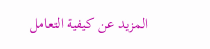المزيد عن كيفية التعامل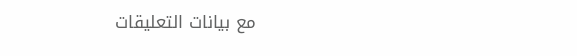مع بيانات التعليقات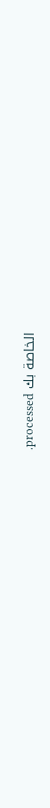الخاصة بك processed.